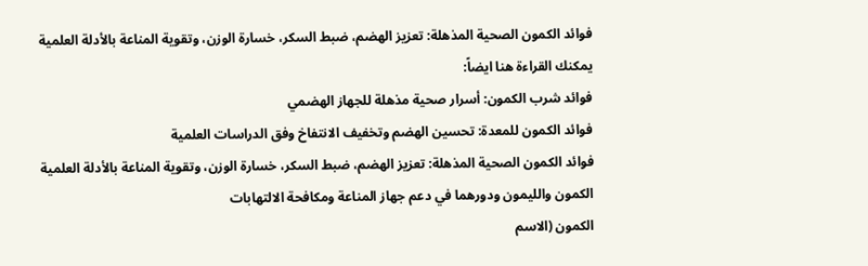فوائد الكمون الصحية المذهلة: تعزيز الهضم، ضبط السكر، خسارة الوزن، وتقوية المناعة بالأدلة العلمية
يمكنك القراءة هنا ايضاً:
فوائد شرب الكمون: أسرار صحية مذهلة للجهاز الهضمي
فوائد الكمون للمعدة: تحسين الهضم وتخفيف الانتفاخ وفق الدراسات العلمية
فوائد الكمون الصحية المذهلة: تعزيز الهضم، ضبط السكر، خسارة الوزن، وتقوية المناعة بالأدلة العلمية
الكمون والليمون ودورهما في دعم جهاز المناعة ومكافحة الالتهابات
الكمون (الاسم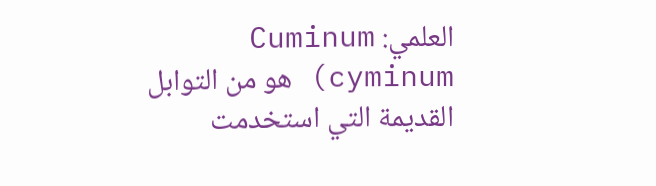العلمي: Cuminum cyminum) هو من التوابل القديمة التي استخدمت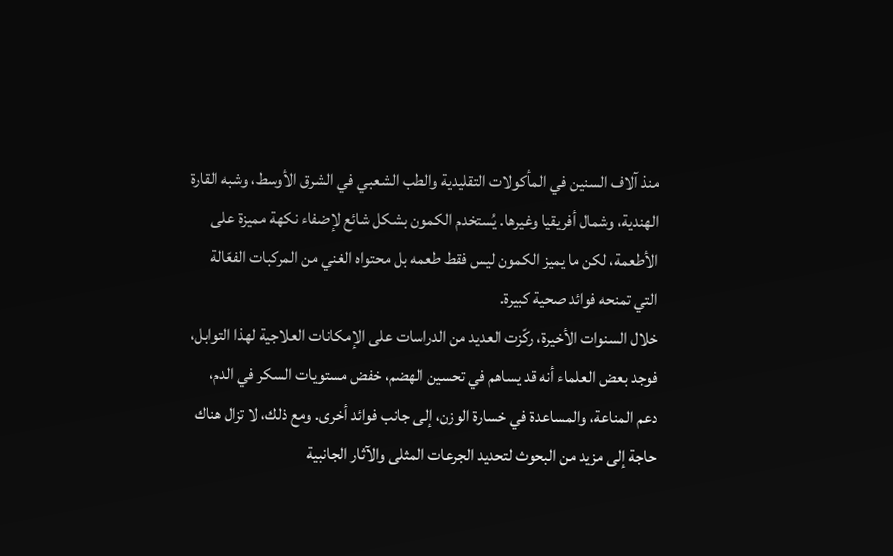منذ آلاف السنين في المأكولات التقليدية والطب الشعبي في الشرق الأوسط، وشبه القارة الهندية، وشمال أفريقيا وغيرها. يُستخدم الكمون بشكل شائع لإضفاء نكهة مميزة على الأطعمة، لكن ما يميز الكمون ليس فقط طعمه بل محتواه الغني من المركبات الفعّالة التي تمنحه فوائد صحية كبيرة.
خلال السنوات الأخيرة، ركّزت العديد من الدراسات على الإمكانات العلاجية لهذا التوابل، فوجد بعض العلماء أنه قد يساهم في تحسين الهضم، خفض مستويات السكر في الدم، دعم المناعة، والمساعدة في خسارة الوزن، إلى جانب فوائد أخرى. ومع ذلك، لا تزال هناك حاجة إلى مزيد من البحوث لتحديد الجرعات المثلى والآثار الجانبية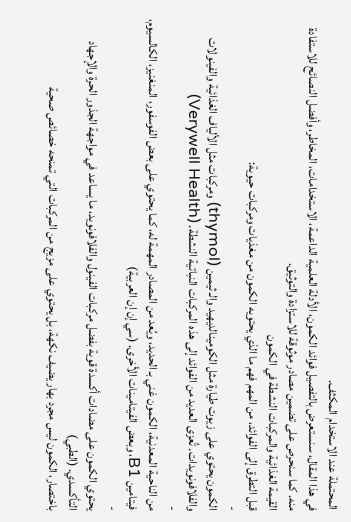المحتملة عند الاستخدام المكثف.
في هذا المقال، سنستعرض بالتفصيل فوائد الكمون، الأدلة العلمية الداعمة، الاستخدامات، المخاطر، وأفضل النصائح للاستفادة منه. كما سنحرص على تضمين مصادر موثوقة للاستزادة والتوثيق.
القيمة الغذائية والمركبات النشطة في الكمون
قبل التطرق إلى الفوائد، من المهم فهم ما الذي يحتويه الكمون من مغذيات ومركبات حيوية:
-
الكمون يحتوي على زيوت طيارة مثل الكومينالديهيد والـ ثيمين (thymol) ومركبات مثل الألياف الغذائية والفينولات والفلافونويدات. تُعزى العديد من الفوائد إلى هذه المركبات النباتية النشطة. (Verywell Health)
-
من الناحية المعدنية، الكمون غني بـ الحديد، ويُعد من المصادر المهمة له، كما يحتوي على بعض الفوسفور، المنغنيز، الكالسيوم، فيتامين B1، وبعض الفيتامينات الأخرى. (سي إن إن العربية)
-
يحتوي الكمون على مضادات أكسدة قوية بفضل مركبات الفينول والفلافونويد، ما يساعد في مواجهة الجذور الحرة والإجهاد التأكسدي. (الطبي)
باختصار، الكمون ليس مجرد بهار يضيف نكهة، بل يحتوي على مزيج من المركبات التي تمنحه خصائص صحية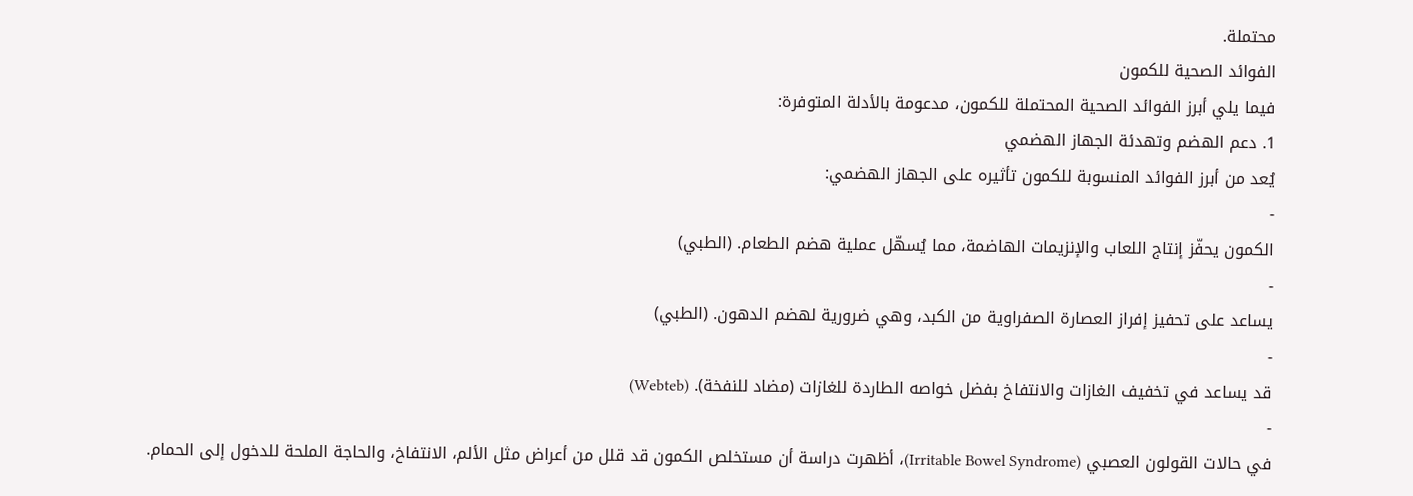محتملة.
الفوائد الصحية للكمون
فيما يلي أبرز الفوائد الصحية المحتملة للكمون، مدعومة بالأدلة المتوفرة:
1. دعم الهضم وتهدئة الجهاز الهضمي
يُعد من أبرز الفوائد المنسوبة للكمون تأثيره على الجهاز الهضمي:
-
الكمون يحفّز إنتاج اللعاب والإنزيمات الهاضمة، مما يُسهّل عملية هضم الطعام. (الطبي)
-
يساعد على تحفيز إفراز العصارة الصفراوية من الكبد، وهي ضرورية لهضم الدهون. (الطبي)
-
قد يساعد في تخفيف الغازات والانتفاخ بفضل خواصه الطاردة للغازات (مضاد للنفخة). (Webteb)
-
في حالات القولون العصبي (Irritable Bowel Syndrome)، أظهرت دراسة أن مستخلص الكمون قد قلل من أعراض مثل الألم، الانتفاخ، والحاجة الملحة للدخول إلى الحمام.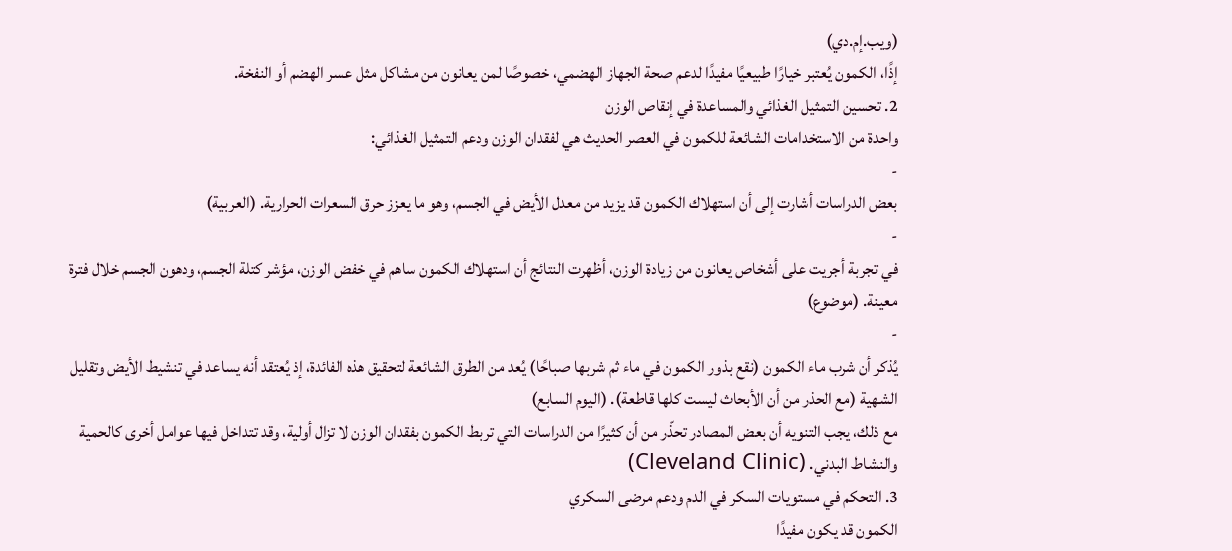(ويب.إم.دي)
إذًا، الكمون يُعتبر خيارًا طبيعيًا مفيدًا لدعم صحة الجهاز الهضمي، خصوصًا لمن يعانون من مشاكل مثل عسر الهضم أو النفخة.
2. تحسين التمثيل الغذائي والمساعدة في إنقاص الوزن
واحدة من الاستخدامات الشائعة للكمون في العصر الحديث هي لفقدان الوزن ودعم التمثيل الغذائي:
-
بعض الدراسات أشارت إلى أن استهلاك الكمون قد يزيد من معدل الأيض في الجسم، وهو ما يعزز حرق السعرات الحرارية. (العربية)
-
في تجربة أجريت على أشخاص يعانون من زيادة الوزن، أظهرت النتائج أن استهلاك الكمون ساهم في خفض الوزن، مؤشر كتلة الجسم، ودهون الجسم خلال فترة معينة. (موضوع)
-
يُذكر أن شرب ماء الكمون (نقع بذور الكمون في ماء ثم شربها صباحًا) يُعد من الطرق الشائعة لتحقيق هذه الفائدة، إذ يُعتقد أنه يساعد في تنشيط الأيض وتقليل الشهية (مع الحذر من أن الأبحاث ليست كلها قاطعة). (اليوم السابع)
مع ذلك، يجب التنويه أن بعض المصادر تحذّر من أن كثيرًا من الدراسات التي تربط الكمون بفقدان الوزن لا تزال أولية، وقد تتداخل فيها عوامل أخرى كالحمية والنشاط البدني. (Cleveland Clinic)
3. التحكم في مستويات السكر في الدم ودعم مرضى السكري
الكمون قد يكون مفيدًا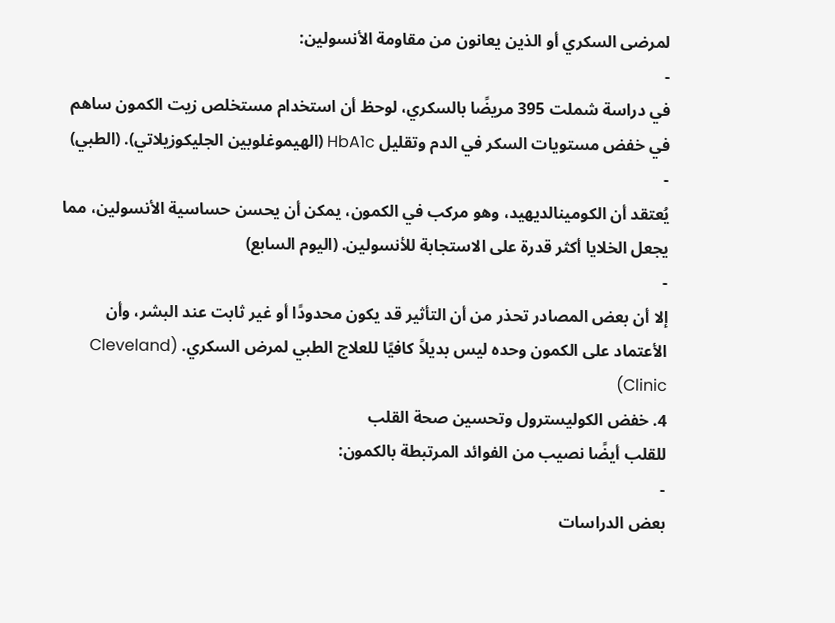لمرضى السكري أو الذين يعانون من مقاومة الأنسولين:
-
في دراسة شملت 395 مريضًا بالسكري، لوحظ أن استخدام مستخلص زيت الكمون ساهم في خفض مستويات السكر في الدم وتقليل HbA1c (الهيموغلوبين الجليكوزيلاتي). (الطبي)
-
يُعتقد أن الكومينالديهيد، وهو مركب في الكمون، يمكن أن يحسن حساسية الأنسولين، مما يجعل الخلايا أكثر قدرة على الاستجابة للأنسولين. (اليوم السابع)
-
إلا أن بعض المصادر تحذر من أن التأثير قد يكون محدودًا أو غير ثابت عند البشر، وأن الأعتماد على الكمون وحده ليس بديلاً كافيًا للعلاج الطبي لمرض السكري. (Cleveland Clinic)
4. خفض الكوليسترول وتحسين صحة القلب
للقلب أيضًا نصيب من الفوائد المرتبطة بالكمون:
-
بعض الدراسات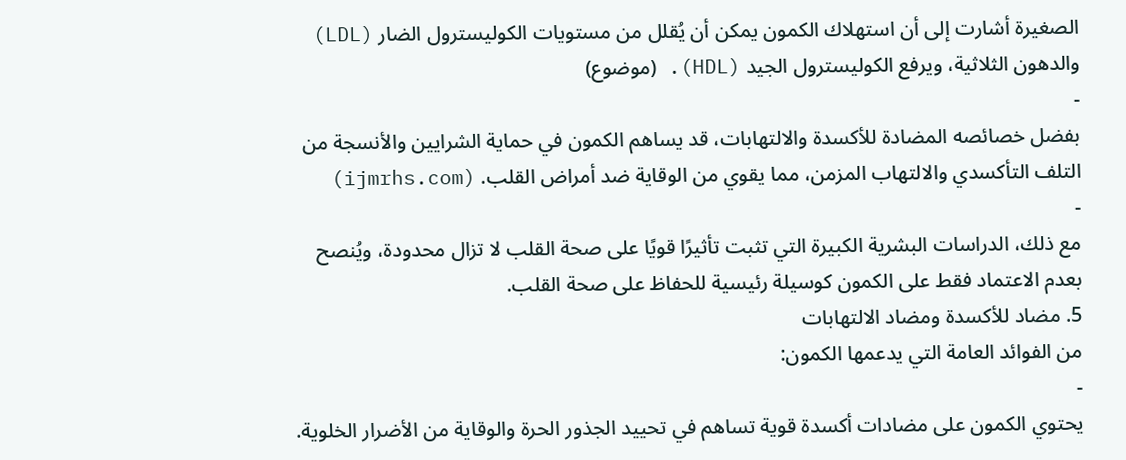الصغيرة أشارت إلى أن استهلاك الكمون يمكن أن يُقلل من مستويات الكوليسترول الضار (LDL) والدهون الثلاثية، ويرفع الكوليسترول الجيد (HDL). (موضوع)
-
بفضل خصائصه المضادة للأكسدة والالتهابات، قد يساهم الكمون في حماية الشرايين والأنسجة من التلف التأكسدي والالتهاب المزمن، مما يقوي من الوقاية ضد أمراض القلب. (ijmrhs.com)
-
مع ذلك، الدراسات البشرية الكبيرة التي تثبت تأثيرًا قويًا على صحة القلب لا تزال محدودة، ويُنصح بعدم الاعتماد فقط على الكمون كوسيلة رئيسية للحفاظ على صحة القلب.
5. مضاد للأكسدة ومضاد الالتهابات
من الفوائد العامة التي يدعمها الكمون:
-
يحتوي الكمون على مضادات أكسدة قوية تساهم في تحييد الجذور الحرة والوقاية من الأضرار الخلوية.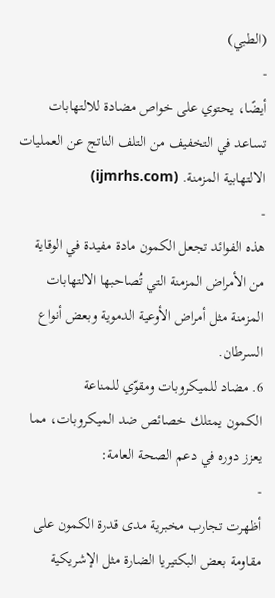(الطبي)
-
أيضًا، يحتوي على خواص مضادة للالتهابات تساعد في التخفيف من التلف الناتج عن العمليات الالتهابية المزمنة. (ijmrhs.com)
-
هذه الفوائد تجعل الكمون مادة مفيدة في الوقاية من الأمراض المزمنة التي تُصاحبها الالتهابات المزمنة مثل أمراض الأوعية الدموية وبعض أنواع السرطان.
6. مضاد للميكروبات ومقوّي للمناعة
الكمون يمتلك خصائص ضد الميكروبات، مما يعزز دوره في دعم الصحة العامة:
-
أظهرت تجارب مخبرية مدى قدرة الكمون على مقاومة بعض البكتيريا الضارة مثل الإشريكية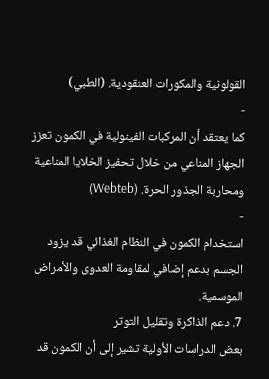القولونية والمكورات العنقودية. (الطبي)
-
كما يعتقد أن المركبات الفينولية في الكمون تعزز الجهاز المناعي من خلال تحفيز الخلايا المناعية ومحاربة الجذور الحرة. (Webteb)
-
استخدام الكمون في النظام الغذائي قد يزود الجسم بدعم إضافي لمقاومة العدوى والأمراض الموسمية.
7. دعم الذاكرة وتقليل التوتر
بعض الدراسات الأولية تشير إلى أن الكمون قد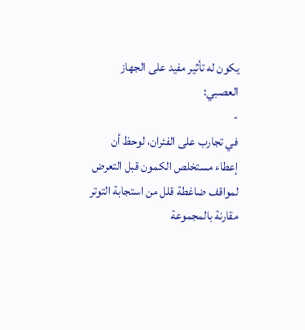يكون له تأثير مفيد على الجهاز العصبي:
-
في تجارب على الفئران، لوحظ أن إعطاء مستخلص الكمون قبل التعرض لمواقف ضاغطة قلل من استجابة التوتر مقارنة بالمجموعة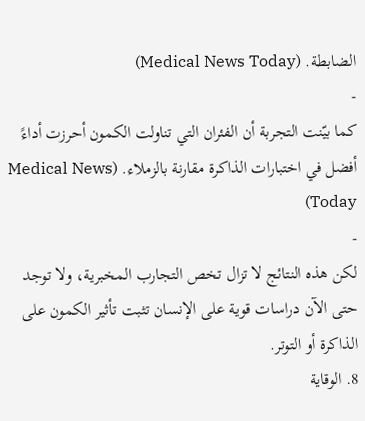الضابطة. (Medical News Today)
-
كما بيّنت التجربة أن الفئران التي تناولت الكمون أحرزت أداءً أفضل في اختبارات الذاكرة مقارنة بالزملاء. (Medical News Today)
-
لكن هذه النتائج لا تزال تخص التجارب المخبرية، ولا توجد حتى الآن دراسات قوية على الإنسان تثبت تأثير الكمون على الذاكرة أو التوتر.
8. الوقاية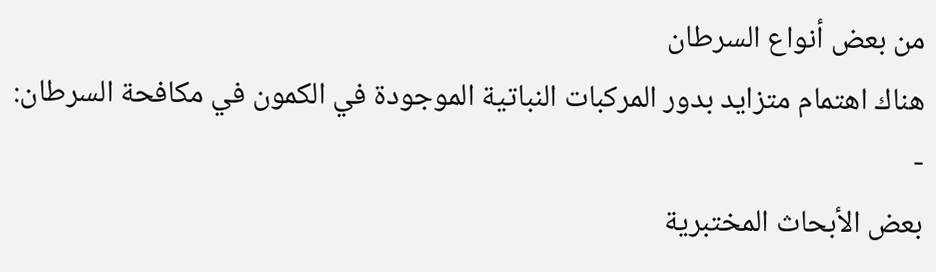من بعض أنواع السرطان
هناك اهتمام متزايد بدور المركبات النباتية الموجودة في الكمون في مكافحة السرطان:
-
بعض الأبحاث المختبرية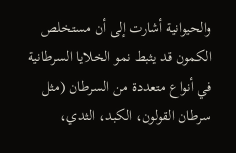والحيوانية أشارت إلى أن مستخلص الكمون قد يثبط نمو الخلايا السرطانية في أنواع متعددة من السرطان (مثل سرطان القولون، الكبد، الثدي،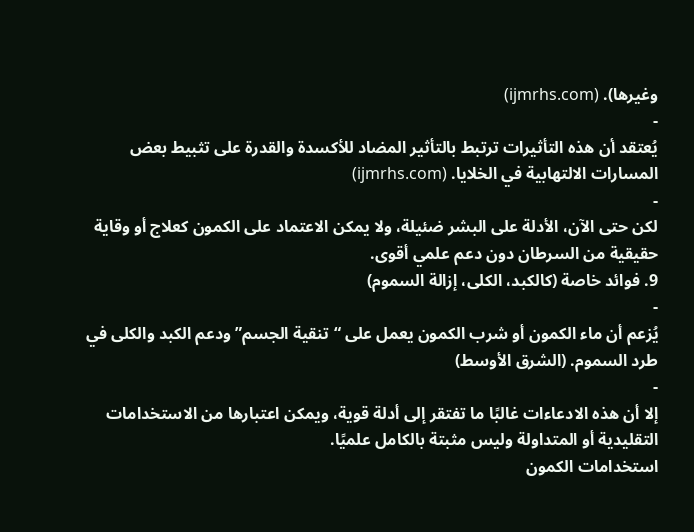وغيرها). (ijmrhs.com)
-
يُعتقد أن هذه التأثيرات ترتبط بالتأثير المضاد للأكسدة والقدرة على تثبيط بعض المسارات الالتهابية في الخلايا. (ijmrhs.com)
-
لكن حتى الآن، الأدلة على البشر ضئيلة، ولا يمكن الاعتماد على الكمون كعلاج أو وقاية حقيقية من السرطان دون دعم علمي أقوى.
9. فوائد خاصة (كالكبد، الكلى، إزالة السموم)
-
يُزعم أن ماء الكمون أو شرب الكمون يعمل على “تنقية الجسم” ودعم الكبد والكلى في طرد السموم. (الشرق الأوسط)
-
إلا أن هذه الادعاءات غالبًا ما تفتقر إلى أدلة قوية، ويمكن اعتبارها من الاستخدامات التقليدية أو المتداولة وليس مثبتة بالكامل علميًا.
استخدامات الكمون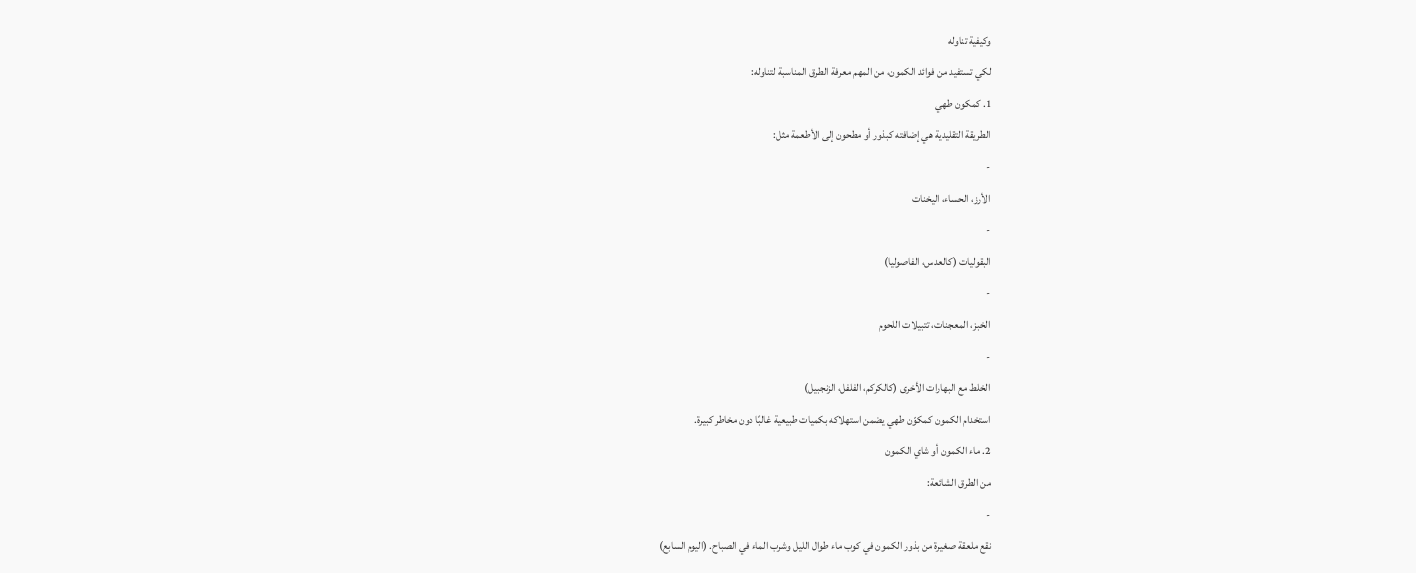وكيفية تناوله
لكي تستفيد من فوائد الكمون، من المهم معرفة الطرق المناسبة لتناوله:
1. كمكون طهي
الطريقة التقليدية هي إضافته كبذور أو مطحون إلى الأطعمة مثل:
-
الأرز، الحساء، اليخنات
-
البقوليات (كالعدس، الفاصوليا)
-
الخبز، المعجنات، تتبيلات اللحوم
-
الخلط مع البهارات الأخرى (كالكركم، الفلفل، الزنجبيل)
استخدام الكمون كمكوّن طهي يضمن استهلاكه بكميات طبيعية غالبًا دون مخاطر كبيرة.
2. ماء الكمون أو شاي الكمون
من الطرق الشائعة:
-
نقع ملعقة صغيرة من بذور الكمون في كوب ماء طوال الليل وشرب الماء في الصباح. (اليوم السابع)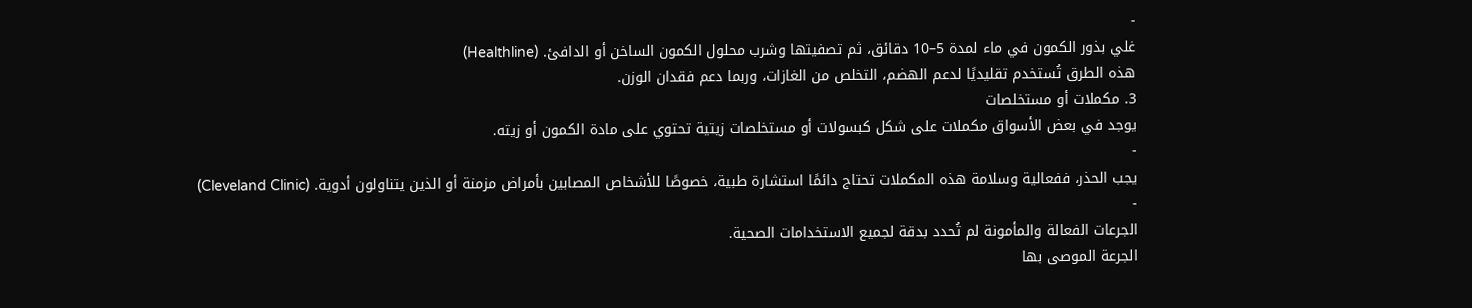-
غلي بذور الكمون في ماء لمدة 5–10 دقائق، ثم تصفيتها وشرب محلول الكمون الساخن أو الدافئ. (Healthline)
هذه الطرق تُستخدم تقليديًا لدعم الهضم، التخلص من الغازات، وربما دعم فقدان الوزن.
3. مكملات أو مستخلصات
يوجد في بعض الأسواق مكملات على شكل كبسولات أو مستخلصات زيتية تحتوي على مادة الكمون أو زيته.
-
يجب الحذر، ففعالية وسلامة هذه المكملات تحتاج دائمًا استشارة طبية، خصوصًا للأشخاص المصابين بأمراض مزمنة أو الذين يتناولون أدوية. (Cleveland Clinic)
-
الجرعات الفعالة والمأمونة لم تُحدد بدقة لجميع الاستخدامات الصحية.
الجرعة الموصى بها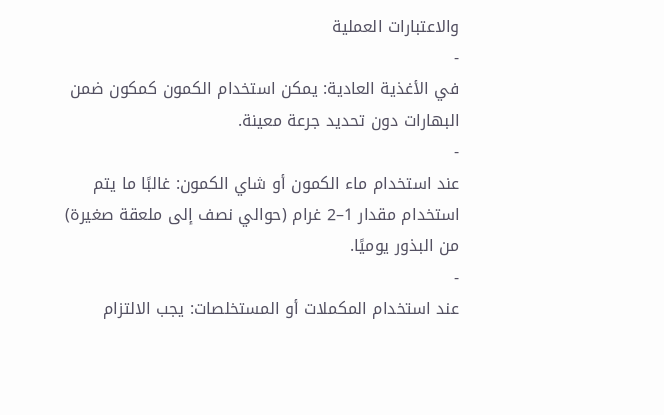والاعتبارات العملية
-
في الأغذية العادية: يمكن استخدام الكمون كمكون ضمن البهارات دون تحديد جرعة معينة.
-
عند استخدام ماء الكمون أو شاي الكمون: غالبًا ما يتم استخدام مقدار 1–2 غرام (حوالي نصف إلى ملعقة صغيرة) من البذور يوميًا.
-
عند استخدام المكملات أو المستخلصات: يجب الالتزام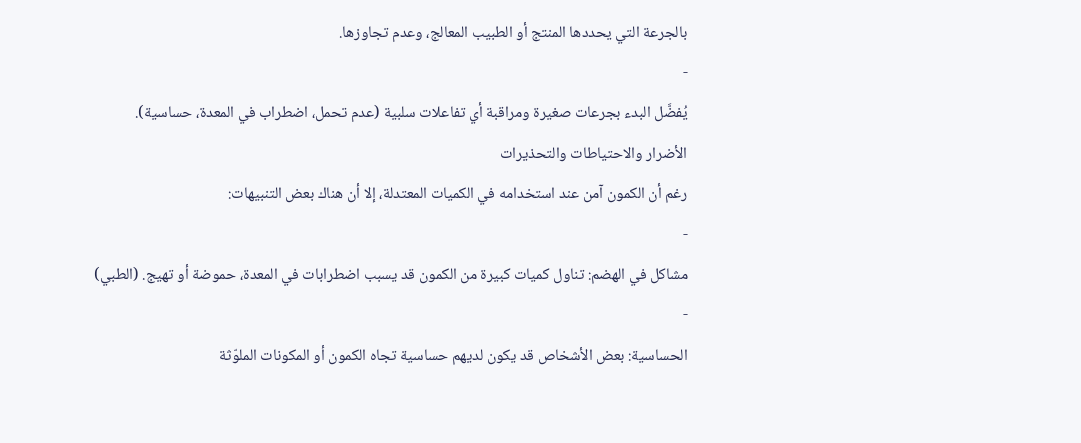بالجرعة التي يحددها المنتج أو الطبيب المعالج، وعدم تجاوزها.
-
يُفضَّل البدء بجرعات صغيرة ومراقبة أي تفاعلات سلبية (عدم تحمل، اضطراب في المعدة، حساسية).
الأضرار والاحتياطات والتحذيرات
رغم أن الكمون آمن عند استخدامه في الكميات المعتدلة، إلا أن هناك بعض التنبيهات:
-
مشاكل في الهضم: تناول كميات كبيرة من الكمون قد يسبب اضطرابات في المعدة، حموضة أو تهيج. (الطبي)
-
الحساسية: بعض الأشخاص قد يكون لديهم حساسية تجاه الكمون أو المكونات الملوّثة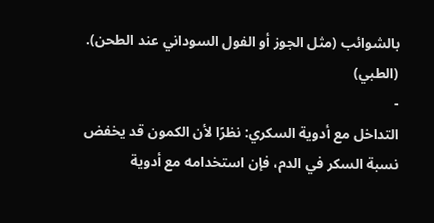بالشوائب (مثل الجوز أو الفول السوداني عند الطحن). (الطبي)
-
التداخل مع أدوية السكري: نظرًا لأن الكمون قد يخفض نسبة السكر في الدم، فإن استخدامه مع أدوية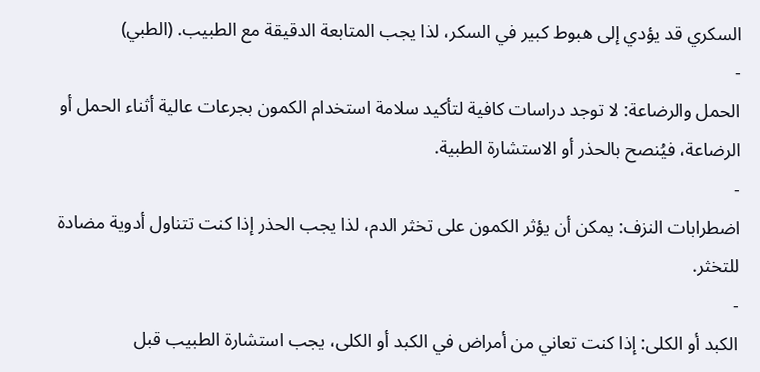السكري قد يؤدي إلى هبوط كبير في السكر، لذا يجب المتابعة الدقيقة مع الطبيب. (الطبي)
-
الحمل والرضاعة: لا توجد دراسات كافية لتأكيد سلامة استخدام الكمون بجرعات عالية أثناء الحمل أو الرضاعة، فيُنصح بالحذر أو الاستشارة الطبية.
-
اضطرابات النزف: يمكن أن يؤثر الكمون على تخثر الدم، لذا يجب الحذر إذا كنت تتناول أدوية مضادة للتخثر.
-
الكبد أو الكلى: إذا كنت تعاني من أمراض في الكبد أو الكلى، يجب استشارة الطبيب قبل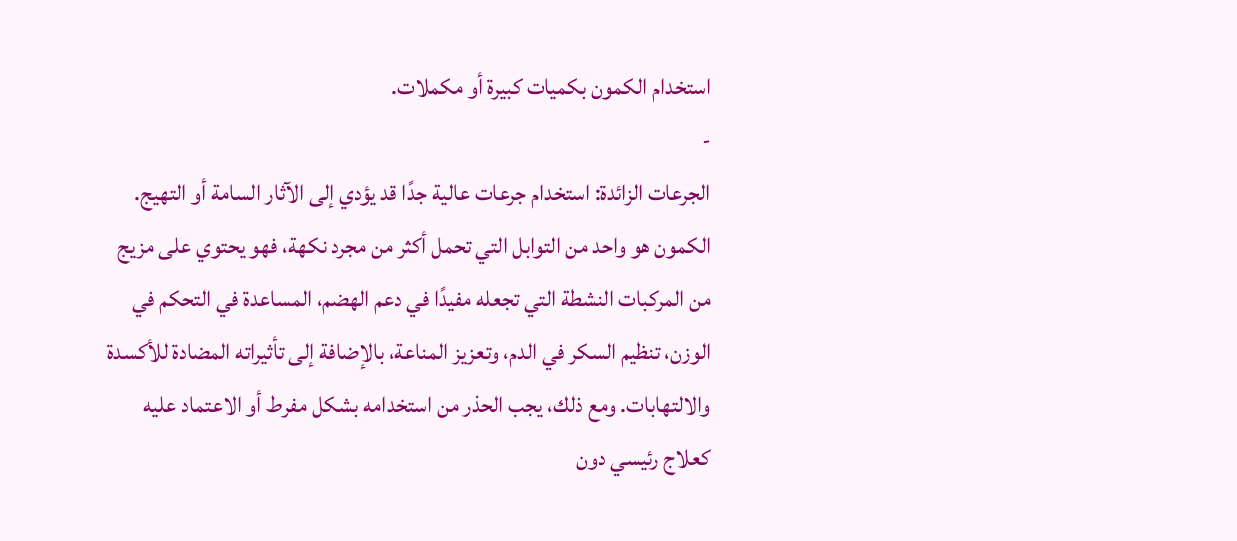استخدام الكمون بكميات كبيرة أو مكملات.
-
الجرعات الزائدة: استخدام جرعات عالية جدًا قد يؤدي إلى الآثار السامة أو التهيج.
الكمون هو واحد من التوابل التي تحمل أكثر من مجرد نكهة، فهو يحتوي على مزيج من المركبات النشطة التي تجعله مفيدًا في دعم الهضم، المساعدة في التحكم في الوزن، تنظيم السكر في الدم، وتعزيز المناعة، بالإضافة إلى تأثيراته المضادة للأكسدة والالتهابات. ومع ذلك، يجب الحذر من استخدامه بشكل مفرط أو الاعتماد عليه كعلاج رئيسي دون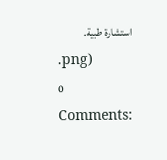استشارة طبية.
.png)
0 Comments: